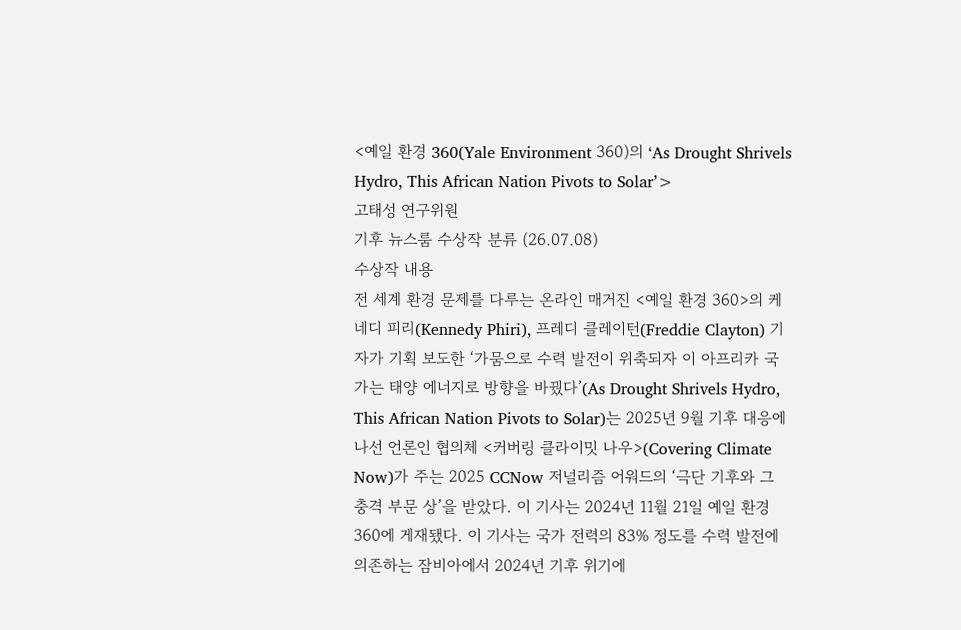<예일 환경 360(Yale Environment 360)의 ‘As Drought Shrivels Hydro, This African Nation Pivots to Solar’>
고태성 연구위원
기후 뉴스룸 수상작 분류 (26.07.08)
수상작 내용
전 세계 환경 문제를 다루는 온라인 매거진 <예일 환경 360>의 케네디 피리(Kennedy Phiri), 프레디 클레이턴(Freddie Clayton) 기자가 기획 보도한 ‘가뭄으로 수력 발전이 위축되자 이 아프리카 국가는 태양 에너지로 방향을 바꿨다’(As Drought Shrivels Hydro, This African Nation Pivots to Solar)는 2025년 9월 기후 대응에 나선 언론인 협의체 <커버링 클라이밋 나우>(Covering Climate Now)가 주는 2025 CCNow 저널리즘 어워드의 ‘극단 기후와 그 충격 부문 상’을 받았다. 이 기사는 2024년 11월 21일 예일 환경 360에 게재됐다. 이 기사는 국가 전력의 83% 정도를 수력 발전에 의존하는 잠비아에서 2024년 기후 위기에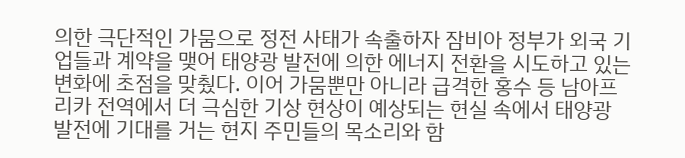의한 극단적인 가뭄으로 정전 사태가 속출하자 잠비아 정부가 외국 기업들과 계약을 맺어 태양광 발전에 의한 에너지 전환을 시도하고 있는 변화에 초점을 맞췄다. 이어 가뭄뿐만 아니라 급격한 홍수 등 남아프리카 전역에서 더 극심한 기상 현상이 예상되는 현실 속에서 태양광 발전에 기대를 거는 현지 주민들의 목소리와 함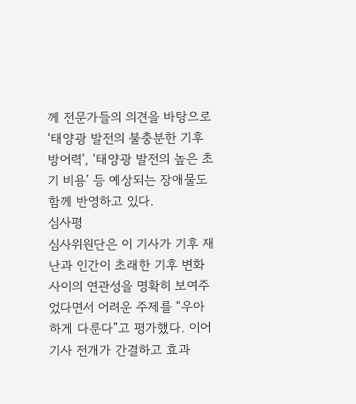께 전문가들의 의견을 바탕으로 ‘태양광 발전의 불충분한 기후 방어력’, ‘태양광 발전의 높은 초기 비용’ 등 예상되는 장애물도 함께 반영하고 있다.
심사평
심사위원단은 이 기사가 기후 재난과 인간이 초래한 기후 변화 사이의 연관성을 명확히 보여주었다면서 어려운 주제를 “우아하게 다룬다”고 평가했다. 이어 기사 전개가 간결하고 효과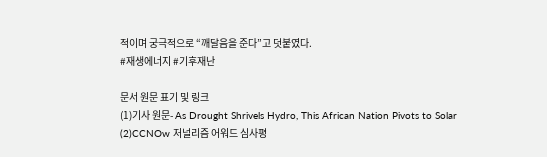적이며 궁극적으로 “깨달음을 준다”고 덧붙였다.
#재생에너지 #기후재난

문서 원문 표기 및 링크
(1)기사 원문- As Drought Shrivels Hydro, This African Nation Pivots to Solar
(2)CCNOw 저널리즘 어워드 심사평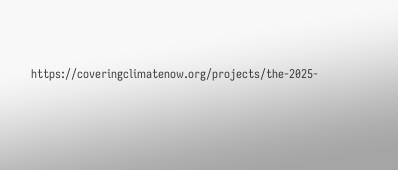https://coveringclimatenow.org/projects/the-2025-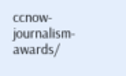ccnow-journalism-awards/